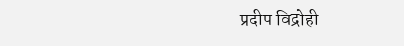प्रदीप विद्रोही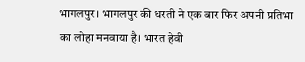भागलपुर। भागलपुर की धरती ने एक बार फिर अपनी प्रतिभा का लोहा मनवाया है। भारत हेवी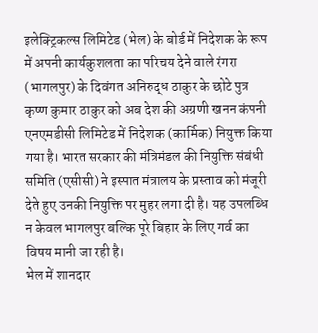इलेक्ट्रिकल्स लिमिटेड (भेल) के बोर्ड में निदेशक के रूप में अपनी कार्यकुशलता का परिचय देने वाले रंगरा (भागलपुर) के दिवंगत अनिरुद्ध ठाकुर के छोटे पुत्र कृष्ण कुमार ठाकुर को अब देश की अग्रणी खनन कंपनी एनएमडीसी लिमिटेड में निदेशक (कार्मिक) नियुक्त किया गया है। भारत सरकार की मंत्रिमंडल की नियुक्ति संबंधी समिति (एसीसी) ने इस्पात मंत्रालय के प्रस्ताव को मंजूरी देते हुए उनकी नियुक्ति पर मुहर लगा दी है। यह उपलब्धि न केवल भागलपुर बल्कि पूरे बिहार के लिए गर्व का विषय मानी जा रही है।
भेल में शानदार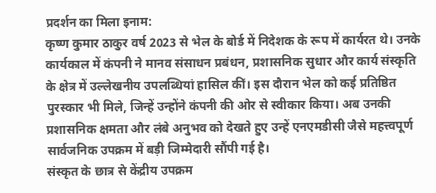प्रदर्शन का मिला इनाम:
कृष्ण कुमार ठाकुर वर्ष 2023 से भेल के बोर्ड में निदेशक के रूप में कार्यरत थे। उनके कार्यकाल में कंपनी ने मानव संसाधन प्रबंधन, प्रशासनिक सुधार और कार्य संस्कृति के क्षेत्र में उल्लेखनीय उपलब्धियां हासिल कीं। इस दौरान भेल को कई प्रतिष्ठित पुरस्कार भी मिले, जिन्हें उन्होंने कंपनी की ओर से स्वीकार किया। अब उनकी प्रशासनिक क्षमता और लंबे अनुभव को देखते हुए उन्हें एनएमडीसी जैसे महत्त्वपूर्ण सार्वजनिक उपक्रम में बड़ी जिम्मेदारी सौंपी गई है।
संस्कृत के छात्र से केंद्रीय उपक्रम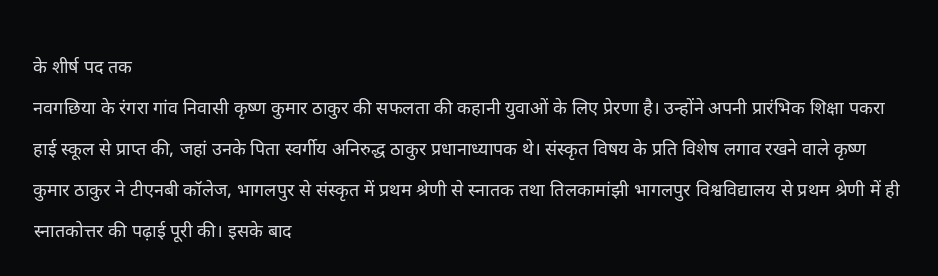के शीर्ष पद तक
नवगछिया के रंगरा गांव निवासी कृष्ण कुमार ठाकुर की सफलता की कहानी युवाओं के लिए प्रेरणा है। उन्होंने अपनी प्रारंभिक शिक्षा पकरा हाई स्कूल से प्राप्त की, जहां उनके पिता स्वर्गीय अनिरुद्ध ठाकुर प्रधानाध्यापक थे। संस्कृत विषय के प्रति विशेष लगाव रखने वाले कृष्ण कुमार ठाकुर ने टीएनबी कॉलेज, भागलपुर से संस्कृत में प्रथम श्रेणी से स्नातक तथा तिलकामांझी भागलपुर विश्वविद्यालय से प्रथम श्रेणी में ही स्नातकोत्तर की पढ़ाई पूरी की। इसके बाद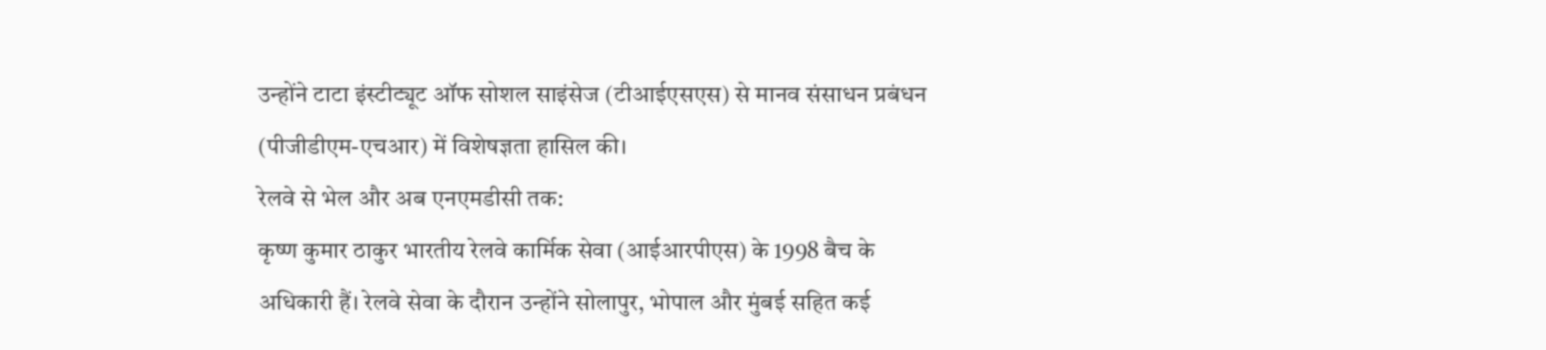उन्होंने टाटा इंस्टीट्यूट ऑफ सोशल साइंसेज (टीआईएसएस) से मानव संसाधन प्रबंधन (पीजीडीएम-एचआर) में विशेषज्ञता हासिल की।
रेलवे से भेल और अब एनएमडीसी तक:
कृष्ण कुमार ठाकुर भारतीय रेलवे कार्मिक सेवा (आईआरपीएस) के 1998 बैच के अधिकारी हैं। रेलवे सेवा के दौरान उन्होंने सोलापुर, भोपाल और मुंबई सहित कई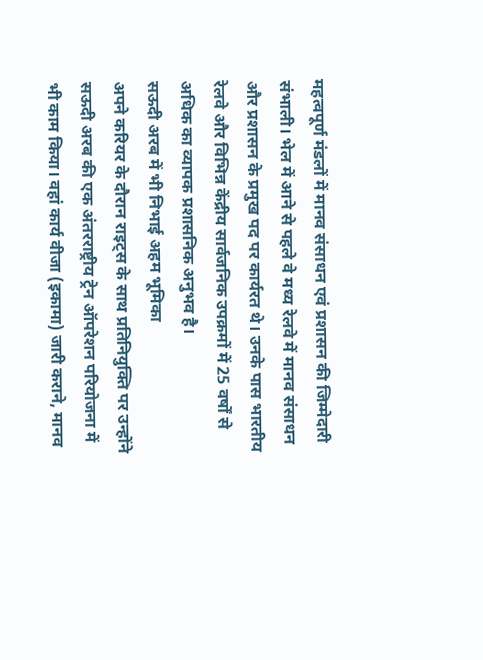महत्वपूर्ण मंडलों में मानव संसाधन एवं प्रशासन की जिम्मेदारी संभाली। भेल में आने से पहले वे मध्य रेलवे में मानव संसाधन और प्रशासन के प्रमुख पद पर कार्यरत थे। उनके पास भारतीय रेलवे और विभिन्न केंद्रीय सार्वजनिक उपक्रमों में 25 वर्षों से अधिक का व्यापक प्रशासनिक अनुभव है।
सऊदी अरब में भी निभाई अहम भूमिका
अपने करियर के दौरान राइट्स के साथ प्रतिनियुक्ति पर उन्होंने सऊदी अरब की एक अंतरराष्ट्रीय ट्रेन ऑपरेशन परियोजना में भी काम किया। वहां कार्य वीजा (इकामा) जारी कराने, मानव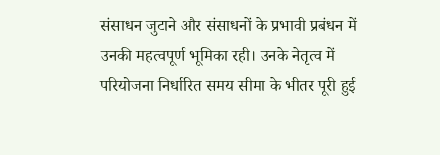संसाधन जुटाने और संसाधनों के प्रभावी प्रबंधन में उनकी महत्वपूर्ण भूमिका रही। उनके नेतृत्व में परियोजना निर्धारित समय सीमा के भीतर पूरी हुई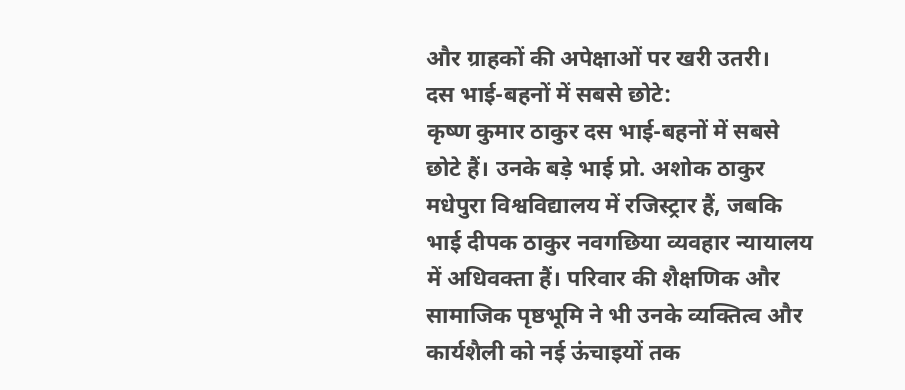और ग्राहकों की अपेक्षाओं पर खरी उतरी।
दस भाई-बहनों में सबसे छोटे:
कृष्ण कुमार ठाकुर दस भाई-बहनों में सबसे छोटे हैं। उनके बड़े भाई प्रो. अशोक ठाकुर मधेपुरा विश्वविद्यालय में रजिस्ट्रार हैं, जबकि भाई दीपक ठाकुर नवगछिया व्यवहार न्यायालय में अधिवक्ता हैं। परिवार की शैक्षणिक और सामाजिक पृष्ठभूमि ने भी उनके व्यक्तित्व और कार्यशैली को नई ऊंचाइयों तक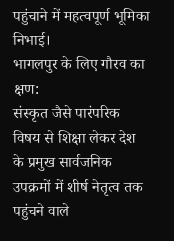पहुंचाने में महत्वपूर्ण भूमिका निभाई।
भागलपुर के लिए गौरव का क्षण:
संस्कृत जैसे पारंपरिक विषय से शिक्षा लेकर देश के प्रमुख सार्वजनिक उपक्रमों में शीर्ष नेतृत्व तक पहुंचने वाले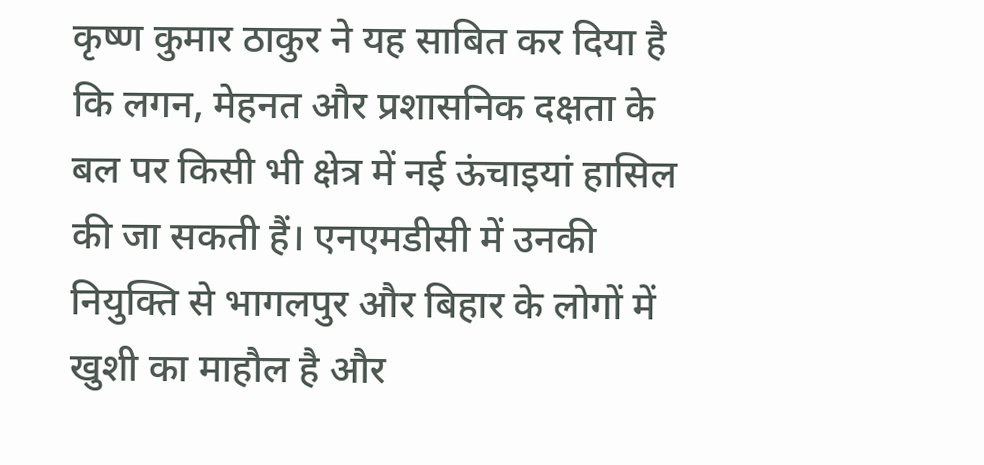कृष्ण कुमार ठाकुर ने यह साबित कर दिया है कि लगन, मेहनत और प्रशासनिक दक्षता के बल पर किसी भी क्षेत्र में नई ऊंचाइयां हासिल की जा सकती हैं। एनएमडीसी में उनकी नियुक्ति से भागलपुर और बिहार के लोगों में खुशी का माहौल है और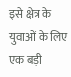इसे क्षेत्र के युवाओं के लिए एक बड़ी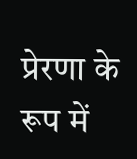प्रेरणा के रूप में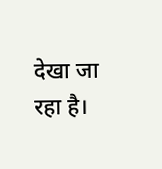देखा जा रहा है।